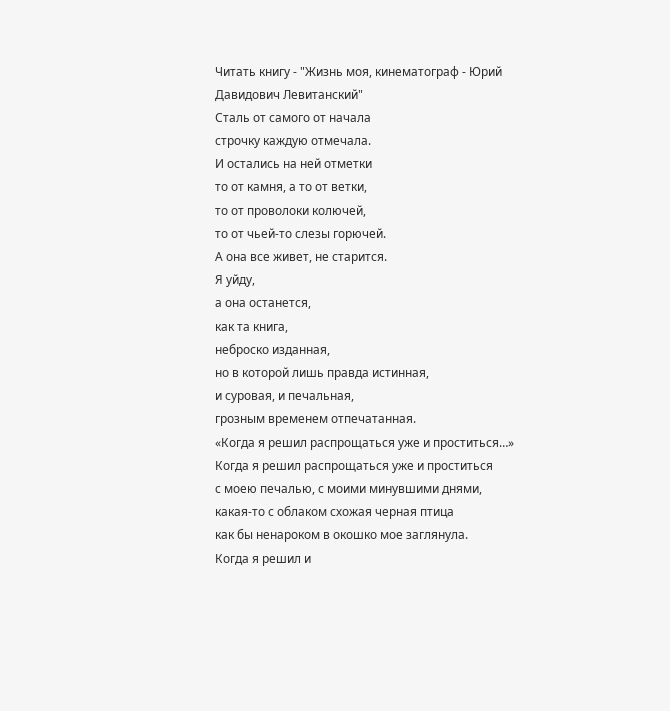Читать книгу - "Жизнь моя, кинематограф - Юрий Давидович Левитанский"
Сталь от самого от начала
строчку каждую отмечала.
И остались на ней отметки
то от камня, а то от ветки,
то от проволоки колючей,
то от чьей-то слезы горючей.
А она все живет, не старится.
Я уйду,
а она останется,
как та книга,
неброско изданная,
но в которой лишь правда истинная,
и суровая, и печальная,
грозным временем отпечатанная.
«Когда я решил распрощаться уже и проститься…»
Когда я решил распрощаться уже и проститься
с моею печалью, с моими минувшими днями,
какая-то с облаком схожая черная птица
как бы ненароком в окошко мое заглянула.
Когда я решил и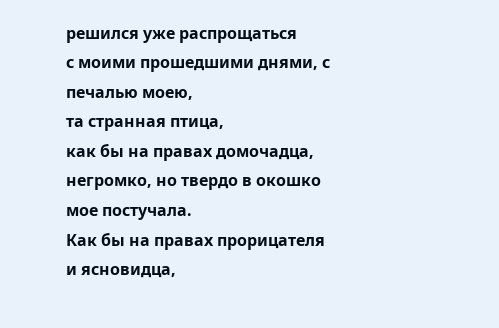решился уже распрощаться
с моими прошедшими днями, с печалью моею,
та странная птица,
как бы на правах домочадца,
негромко, но твердо в окошко мое постучала.
Как бы на правах прорицателя и ясновидца,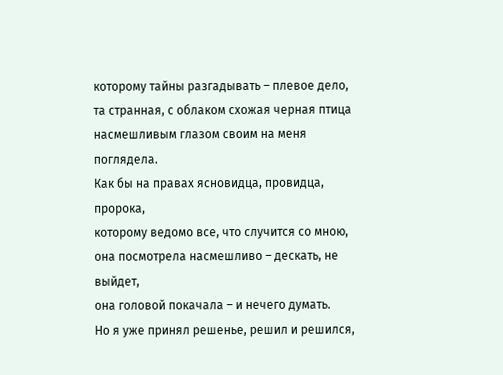которому тайны разгадывать – плевое дело,
та странная, с облаком схожая черная птица
насмешливым глазом своим на меня поглядела.
Как бы на правах ясновидца, провидца, пророка,
которому ведомо все, что случится со мною,
она посмотрела насмешливо – дескать, не выйдет,
она головой покачала – и нечего думать.
Но я уже принял решенье, решил и решился,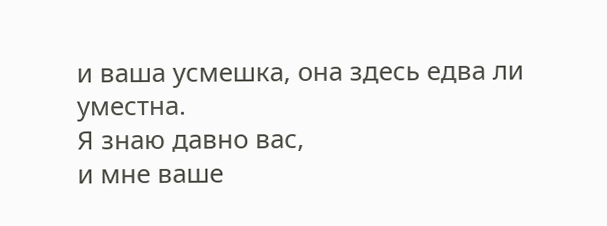и ваша усмешка, она здесь едва ли уместна.
Я знаю давно вас,
и мне ваше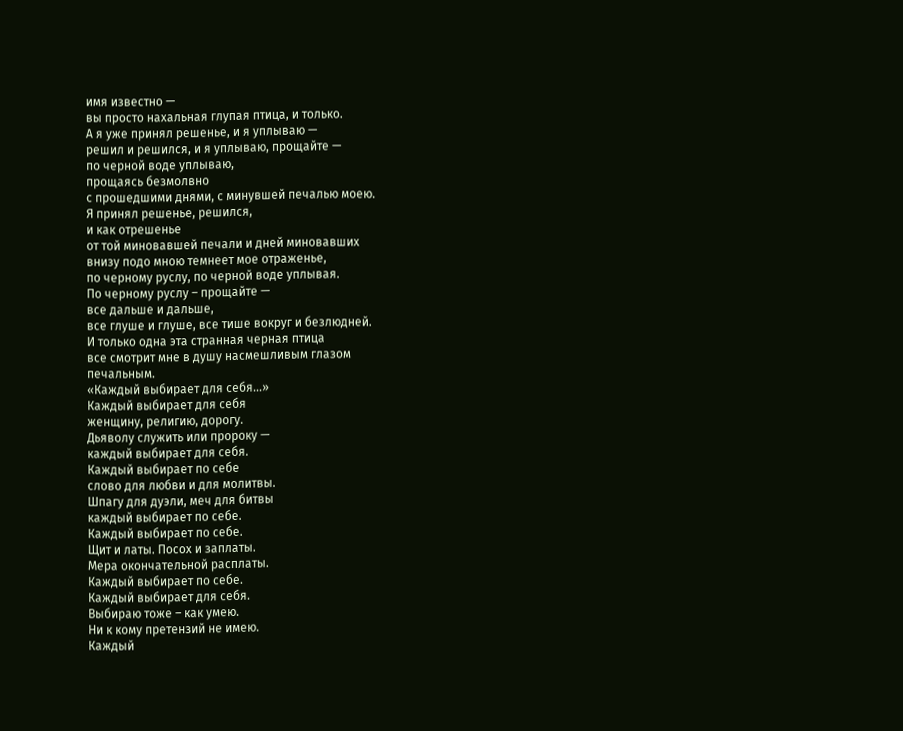имя известно —
вы просто нахальная глупая птица, и только.
А я уже принял решенье, и я уплываю —
решил и решился, и я уплываю, прощайте —
по черной воде уплываю,
прощаясь безмолвно
с прошедшими днями, с минувшей печалью моею.
Я принял решенье, решился,
и как отрешенье
от той миновавшей печали и дней миновавших
внизу подо мною темнеет мое отраженье,
по черному руслу, по черной воде уплывая.
По черному руслу – прощайте —
все дальше и дальше,
все глуше и глуше, все тише вокруг и безлюдней.
И только одна эта странная черная птица
все смотрит мне в душу насмешливым глазом
печальным.
«Каждый выбирает для себя…»
Каждый выбирает для себя
женщину, религию, дорогу.
Дьяволу служить или пророку —
каждый выбирает для себя.
Каждый выбирает по себе
слово для любви и для молитвы.
Шпагу для дуэли, меч для битвы
каждый выбирает по себе.
Каждый выбирает по себе.
Щит и латы. Посох и заплаты.
Мера окончательной расплаты.
Каждый выбирает по себе.
Каждый выбирает для себя.
Выбираю тоже – как умею.
Ни к кому претензий не имею.
Каждый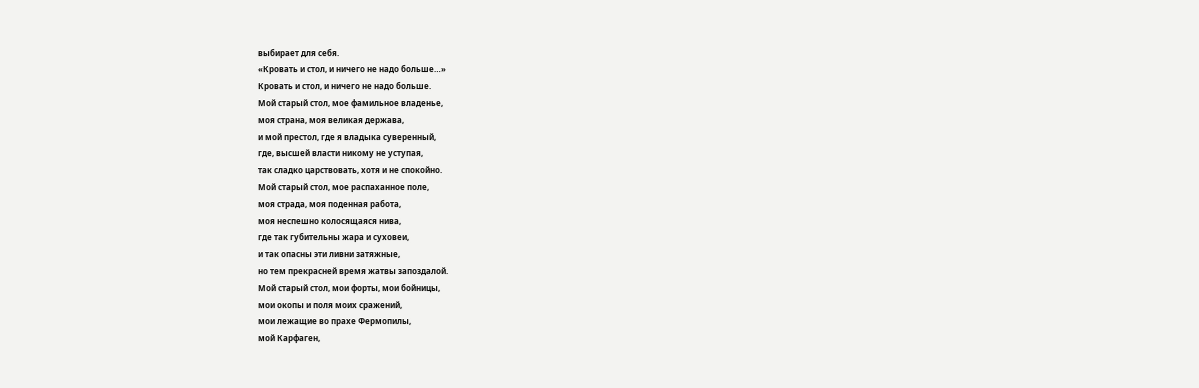выбирает для себя.
«Кровать и стол, и ничего не надо больше…»
Кровать и стол, и ничего не надо больше.
Мой старый стол, мое фамильное владенье,
моя страна, моя великая держава,
и мой престол, где я владыка суверенный,
где, высшей власти никому не уступая,
так сладко царствовать, хотя и не спокойно.
Мой старый стол, мое распаханное поле,
моя страда, моя поденная работа,
моя неспешно колосящаяся нива,
где так губительны жара и суховеи,
и так опасны эти ливни затяжные,
но тем прекрасней время жатвы запоздалой.
Мой старый стол, мои форты, мои бойницы,
мои окопы и поля моих сражений,
мои лежащие во прахе Фермопилы,
мой Карфаген,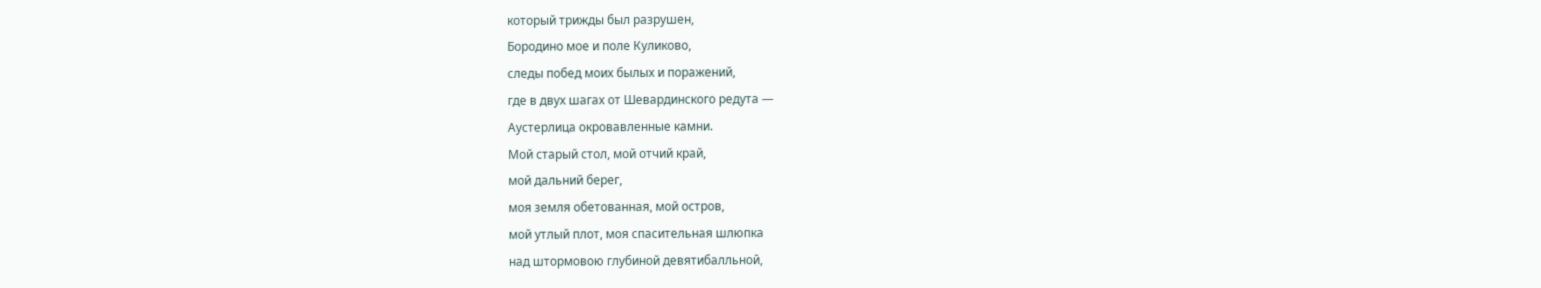который трижды был разрушен,
Бородино мое и поле Куликово,
следы побед моих былых и поражений,
где в двух шагах от Шевардинского редута —
Аустерлица окровавленные камни.
Мой старый стол, мой отчий край,
мой дальний берег,
моя земля обетованная, мой остров,
мой утлый плот, моя спасительная шлюпка
над штормовою глубиной девятибалльной,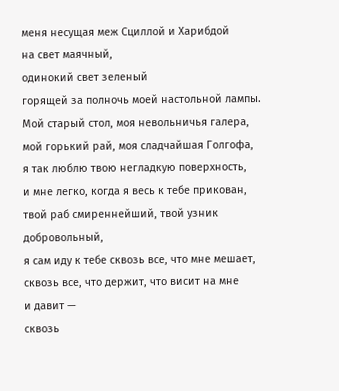меня несущая меж Сциллой и Харибдой
на свет маячный,
одинокий свет зеленый
горящей за полночь моей настольной лампы.
Мой старый стол, моя невольничья галера,
мой горький рай, моя сладчайшая Голгофа,
я так люблю твою негладкую поверхность,
и мне легко, когда я весь к тебе прикован,
твой раб смиреннейший, твой узник
добровольный,
я сам иду к тебе сквозь все, что мне мешает,
сквозь все, что держит, что висит на мне
и давит —
сквозь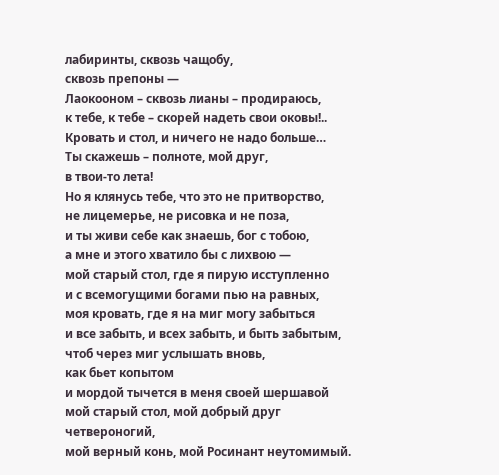лабиринты, сквозь чащобу,
сквозь препоны —
Лаокооном – сквозь лианы – продираюсь,
к тебе, к тебе – скорей надеть свои оковы!..
Кровать и стол, и ничего не надо больше…
Ты скажешь – полноте, мой друг,
в твои-то лета!
Но я клянусь тебе, что это не притворство,
не лицемерье, не рисовка и не поза,
и ты живи себе как знаешь, бог с тобою,
а мне и этого хватило бы с лихвою —
мой старый стол, где я пирую исступленно
и с всемогущими богами пью на равных,
моя кровать, где я на миг могу забыться
и все забыть, и всех забыть, и быть забытым,
чтоб через миг услышать вновь,
как бьет копытом
и мордой тычется в меня своей шершавой
мой старый стол, мой добрый друг
четвероногий,
мой верный конь, мой Росинант неутомимый.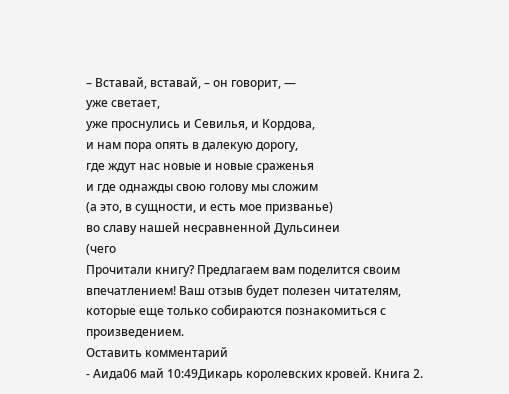– Вставай, вставай, – он говорит, —
уже светает,
уже проснулись и Севилья, и Кордова,
и нам пора опять в далекую дорогу,
где ждут нас новые и новые сраженья
и где однажды свою голову мы сложим
(а это, в сущности, и есть мое призванье)
во славу нашей несравненной Дульсинеи
(чего
Прочитали книгу? Предлагаем вам поделится своим впечатлением! Ваш отзыв будет полезен читателям, которые еще только собираются познакомиться с произведением.
Оставить комментарий
- Аида06 май 10:49Дикарь королевских кровей. Книга 2.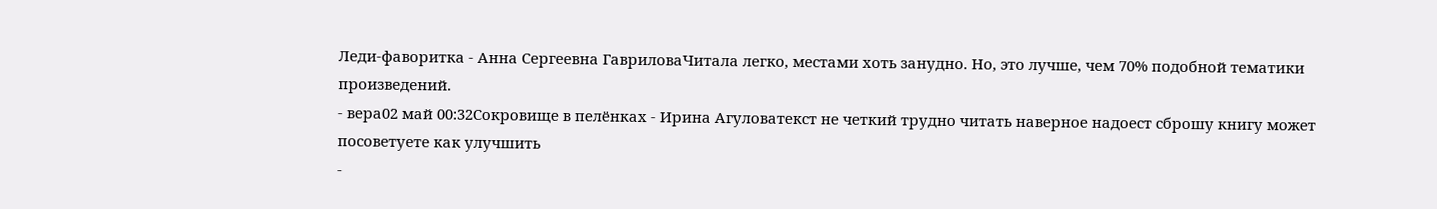Леди-фаворитка - Анна Сергеевна ГавриловаЧитала легко, местами хоть занудно. Но, это лучше, чем 70% подобной тематики произведений.
- вера02 май 00:32Сокровище в пелёнках - Ирина Агуловатекст не четкий трудно читать наверное надоест сброшу книгу может посоветуете как улучшить
-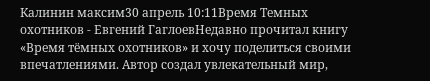Калинин максим30 апрель 10:11Время Темных охотников - Евгений ГаглоевНедавно прочитал книгу «Время тёмных охотников» и хочу поделиться своими впечатлениями. Автор создал увлекательный мир,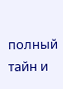полный тайн и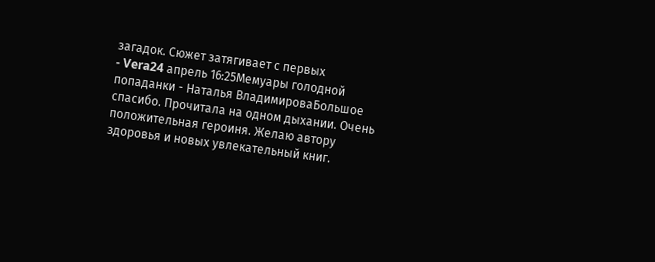загадок. Сюжет затягивает с первых
- Vera24 апрель 16:25Мемуары голодной попаданки - Наталья ВладимироваБольшое спасибо. Прочитала на одном дыхании. Очень положительная героиня. Желаю автору здоровья и новых увлекательный книг.